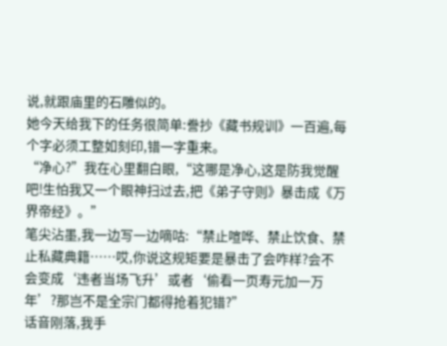说,就跟庙里的石雕似的。
她今天给我下的任务很简单:誊抄《藏书规训》一百遍,每个字必须工整如刻印,错一字重来。
“净心?”我在心里翻白眼,“这哪是净心,这是防我觉醒吧!生怕我又一个眼神扫过去,把《弟子守则》暴击成《万界帝经》。”
笔尖沾墨,我一边写一边嘀咕:“禁止喧哗、禁止饮食、禁止私藏典籍……哎,你说这规矩要是暴击了会咋样?会不会变成‘违者当场飞升’或者‘偷看一页寿元加一万年’?那岂不是全宗门都得抢着犯错?”
话音刚落,我手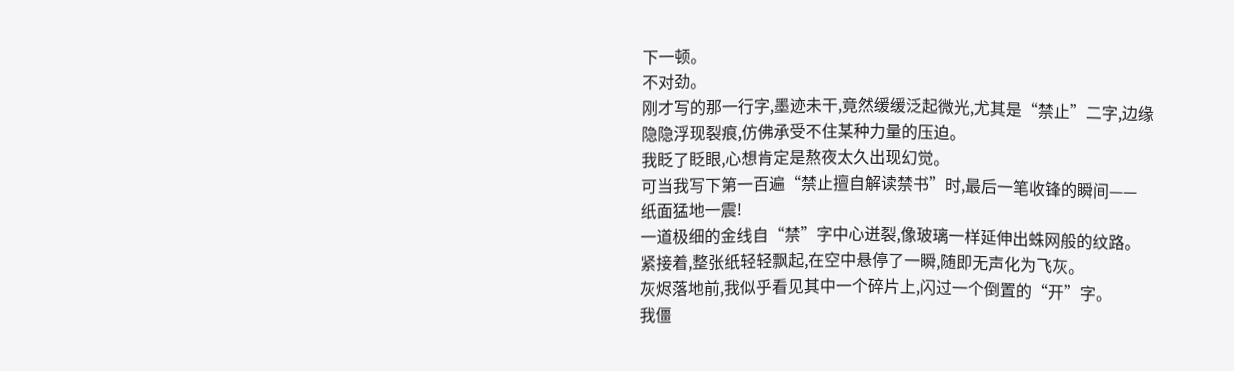下一顿。
不对劲。
刚才写的那一行字,墨迹未干,竟然缓缓泛起微光,尤其是“禁止”二字,边缘隐隐浮现裂痕,仿佛承受不住某种力量的压迫。
我眨了眨眼,心想肯定是熬夜太久出现幻觉。
可当我写下第一百遍“禁止擅自解读禁书”时,最后一笔收锋的瞬间——
纸面猛地一震!
一道极细的金线自“禁”字中心迸裂,像玻璃一样延伸出蛛网般的纹路。
紧接着,整张纸轻轻飘起,在空中悬停了一瞬,随即无声化为飞灰。
灰烬落地前,我似乎看见其中一个碎片上,闪过一个倒置的“开”字。
我僵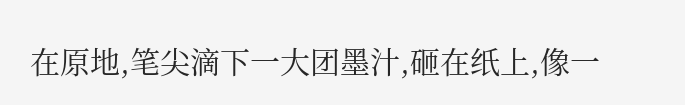在原地,笔尖滴下一大团墨汁,砸在纸上,像一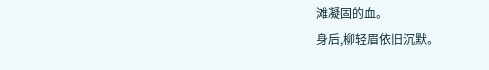滩凝固的血。
身后,柳轻眉依旧沉默。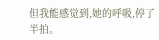但我能感觉到,她的呼吸,停了半拍。